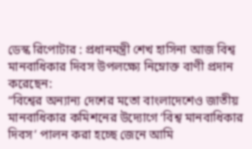ডেস্ক রিপোটার : প্রধানমন্ত্রী শেখ হাসিনা আজ বিশ্ব মানবাধিকার দিবস উপলক্ষ্যে নিম্নোক্ত বাণী প্রদান করেছেন:
“বিশ্বের অন্যান্য দেশের মতো বাংলাদেশেও জাতীয় মানবাধিকার কমিশনের উদ্যোগে ‘বিশ্ব মানবাধিকার দিবস’ পালন করা হচ্ছে জেনে আমি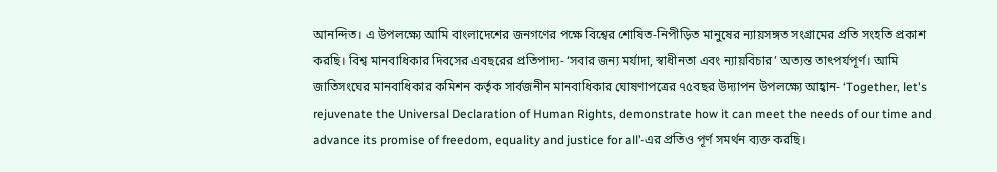আনন্দিত। এ উপলক্ষ্যে আমি বাংলাদেশের জনগণের পক্ষে বিশ্বের শোষিত-নিপীড়িত মানুষের ন্যায়সঙ্গত সংগ্রামের প্রতি সংহতি প্রকাশ করছি। বিশ্ব মানবাধিকার দিবসের এবছরের প্রতিপাদ্য- ‘সবার জন্য মর্যাদা, স্বাধীনতা এবং ন্যায়বিচার’ অত্যন্ত তাৎপর্যপূর্ণ। আমি জাতিসংঘের মানবাধিকার কমিশন কর্তৃক সার্বজনীন মানবাধিকার ঘোষণাপত্রের ৭৫বছর উদ্যাপন উপলক্ষ্যে আহ্বান- ‘Together, let's rejuvenate the Universal Declaration of Human Rights, demonstrate how it can meet the needs of our time and advance its promise of freedom, equality and justice for all’-এর প্রতিও পূর্ণ সমর্থন ব্যক্ত করছি।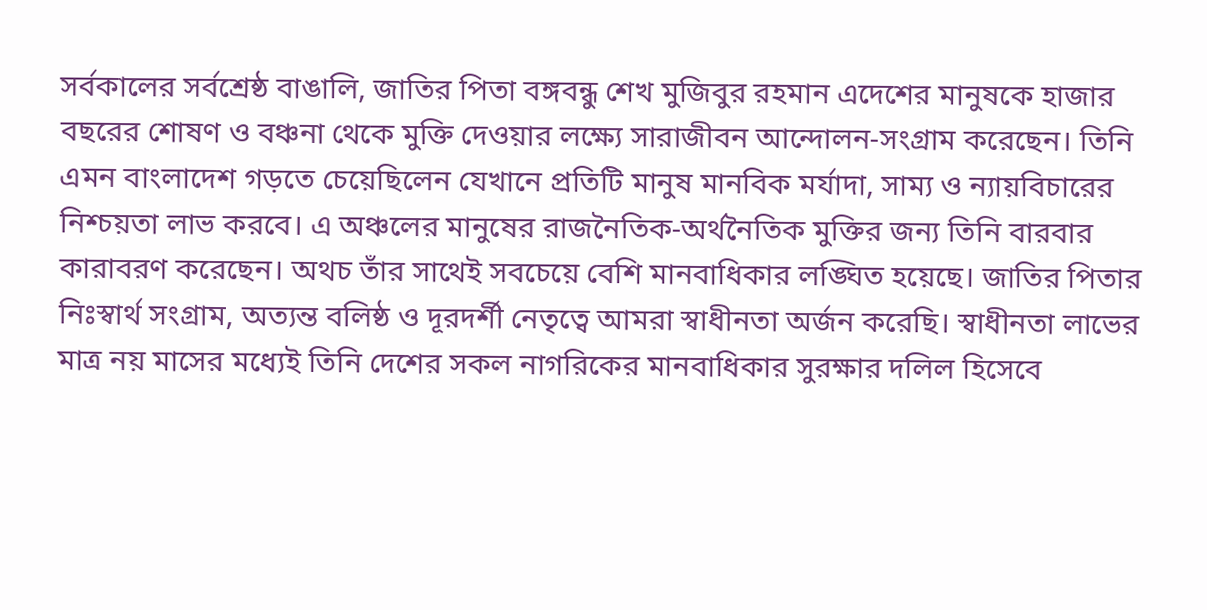সর্বকালের সর্বশ্রেষ্ঠ বাঙালি, জাতির পিতা বঙ্গবন্ধু শেখ মুজিবুর রহমান এদেশের মানুষকে হাজার বছরের শোষণ ও বঞ্চনা থেকে মুক্তি দেওয়ার লক্ষ্যে সারাজীবন আন্দোলন-সংগ্রাম করেছেন। তিনি এমন বাংলাদেশ গড়তে চেয়েছিলেন যেখানে প্রতিটি মানুষ মানবিক মর্যাদা, সাম্য ও ন্যায়বিচারের নিশ্চয়তা লাভ করবে। এ অঞ্চলের মানুষের রাজনৈতিক-অর্থনৈতিক মুক্তির জন্য তিনি বারবার কারাবরণ করেছেন। অথচ তাঁর সাথেই সবচেয়ে বেশি মানবাধিকার লঙ্ঘিত হয়েছে। জাতির পিতার নিঃস্বার্থ সংগ্রাম, অত্যন্ত বলিষ্ঠ ও দূরদর্শী নেতৃত্বে আমরা স্বাধীনতা অর্জন করেছি। স্বাধীনতা লাভের মাত্র নয় মাসের মধ্যেই তিনি দেশের সকল নাগরিকের মানবাধিকার সুরক্ষার দলিল হিসেবে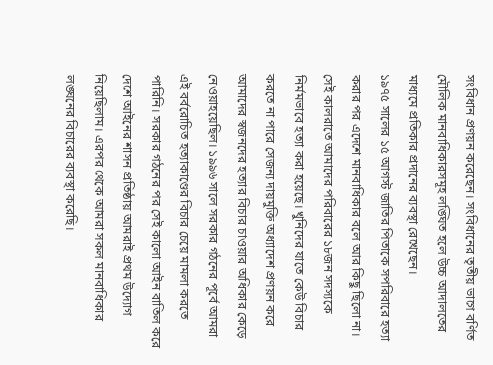সংবিধান প্রণয়ন করেছেন। সংবিধানের তৃতীয় ভাগে বর্ণিত মৌলিক মানবাধিকারসমূহ লঙ্ঘিত হলে উচ্চ আদালতের মাধ্যমে প্রতিকার প্রদানের ব্যবস্থা রেখেছেন।
১৯৭৫ সালের ১৫ আগস্ট জাতির পিতাকে সপরিবারে হত্যা করার পর এদেশে মানবাধিকার বলে আর কিছু ছিলো না। সেই কালরাতে আমাদের পরিবারের ১৮জন সদস্যকে নির্মমভাবে হত্যা করা হয়েছে। খুনিদের যাতে কেউ বিচার করতে না পারে সেজন্য দায়মুক্তি অধ্যাদেশ প্রণয়ন করে আমাদের স্বজনদের হত্যার বিচার চাওয়ার অধিকার কেড়ে নেওয়াহয়েছিল। ১৯৯৬ সালে সরকার গঠনের পূর্বে আমরা এই বর্বরোচিত হত্যাকাণ্ডের বিচার চেয়ে মামলা করতে পারিনি। সরকার গঠনের পর সেই কালো আইন বাতিল করে দেশে আইনের শাসন প্রতিষ্ঠায় আমরাই প্রথম উদ্যোগ নিয়েছিলাম। এরপর থেকে আমরা সকল মানবাধিকার লঙ্ঘনের বিচারের ব্যবস্থা করেছি।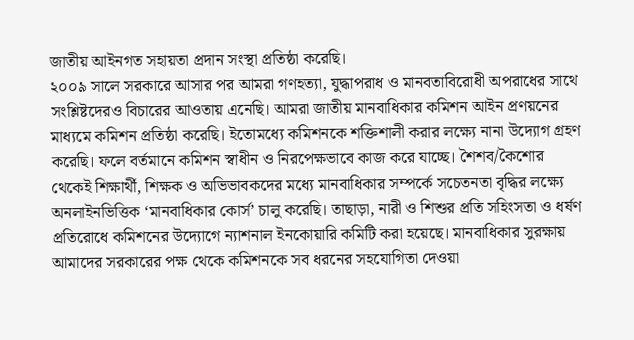জাতীয় আইনগত সহায়তা প্রদান সংস্থা প্রতিষ্ঠা করেছি।
২০০৯ সালে সরকারে আসার পর আমরা গণহত্যা, যুদ্ধাপরাধ ও মানবতাবিরোধী অপরাধের সাথে সংশ্লিষ্টদেরও বিচারের আওতায় এনেছি। আমরা জাতীয় মানবাধিকার কমিশন আইন প্রণয়নের মাধ্যমে কমিশন প্রতিষ্ঠা করেছি। ইতোমধ্যে কমিশনকে শক্তিশালী করার লক্ষ্যে নানা উদ্যোগ গ্রহণ করেছি। ফলে বর্তমানে কমিশন স্বাধীন ও নিরপেক্ষভাবে কাজ করে যাচ্ছে। শৈশব/কৈশোর থেকেই শিক্ষার্থী, শিক্ষক ও অভিভাবকদের মধ্যে মানবাধিকার সম্পর্কে সচেতনতা বৃদ্ধির লক্ষ্যে অনলাইনভিত্তিক ‘মানবাধিকার কোর্স’ চালু করেছি। তাছাড়া, নারী ও শিশুর প্রতি সহিংসতা ও ধর্ষণ প্রতিরোধে কমিশনের উদ্যোগে ন্যাশনাল ইনকোয়ারি কমিটি করা হয়েছে। মানবাধিকার সুরক্ষায় আমাদের সরকারের পক্ষ থেকে কমিশনকে সব ধরনের সহযোগিতা দেওয়া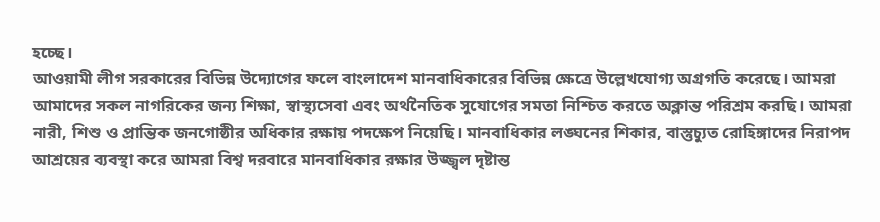হচ্ছে।
আওয়ামী লীগ সরকারের বিভিন্ন উদ্যোগের ফলে বাংলাদেশ মানবাধিকারের বিভিন্ন ক্ষেত্রে উল্লেখযোগ্য অগ্রগতি করেছে। আমরা আমাদের সকল নাগরিকের জন্য শিক্ষা, স্বাস্থ্যসেবা এবং অর্থনৈতিক সুযোগের সমতা নিশ্চিত করতে অক্লান্ত পরিশ্রম করছি। আমরা নারী, শিশু ও প্রান্তিক জনগোষ্ঠীর অধিকার রক্ষায় পদক্ষেপ নিয়েছি। মানবাধিকার লঙ্ঘনের শিকার, বাস্তুচ্যুত রোহিঙ্গাদের নিরাপদ আশ্রয়ের ব্যবস্থা করে আমরা বিশ্ব দরবারে মানবাধিকার রক্ষার উজ্জ্বল দৃষ্টান্ত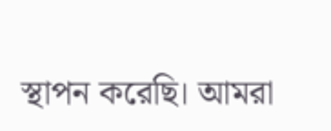স্থাপন করেছি। আমরা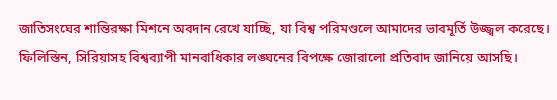জাতিসংঘের শান্তিরক্ষা মিশনে অবদান রেখে যাচ্ছি, যা বিশ্ব পরিমণ্ডলে আমাদের ভাবমূর্তি উজ্জ্বল করেছে। ফিলিস্তিন, সিরিয়াসহ বিশ্বব্যাপী মানবাধিকার লঙ্ঘনের বিপক্ষে জোরালো প্রতিবাদ জানিয়ে আসছি।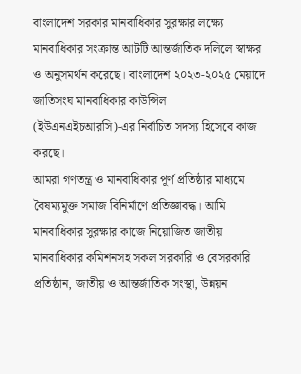বাংলাদেশ সরকার মানবাধিকার সুরক্ষার লক্ষ্যে মানবাধিকার সংক্রান্ত আটটি আন্তর্জাতিক দলিলে স্বাক্ষর ও অনুসমর্থন করেছে। বাংলাদেশ ২০২৩-২০২৫ মেয়াদে জাতিসংঘ মানবাধিকার কাউন্সিল (ইউএনএইচআরসি)-এর নির্বাচিত সদস্য হিসেবে কাজ করছে।
আমরা গণতন্ত্র ও মানবাধিকার পূর্ণ প্রতিষ্ঠার মাধ্যমে বৈষম্যমুক্ত সমাজ বিনির্মাণে প্রতিজ্ঞাবদ্ধ। আমি মানবাধিকার সুরক্ষার কাজে নিয়োজিত জাতীয় মানবাধিকার কমিশনসহ সকল সরকারি ও বেসরকারি প্রতিষ্ঠান, জাতীয় ও আন্তর্জাতিক সংস্থা, উন্নয়ন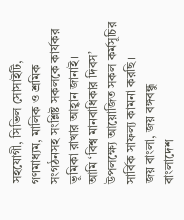সহযোগী, সিভিল সোসাইটি, গণমাধ্যম, মালিক ও শ্রমিক সংগঠনসহ সংশ্লিষ্ট সকলকে কার্যকর ভূমিকা রাখার আহ্বান জানাই।
আমি ‘বিশ্ব মানবাধিকার দিবস’ উপলক্ষ্যে আয়োজিত সকল কর্মসূচির সার্বিক সাফল্য কামনা করছি।
জয় বাংলা, জয় বঙ্গবন্ধু
বাংলাদেশ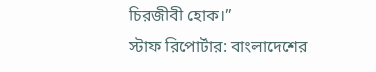চিরজীবী হোক।”
স্টাফ রিপোর্টার: বাংলাদেশের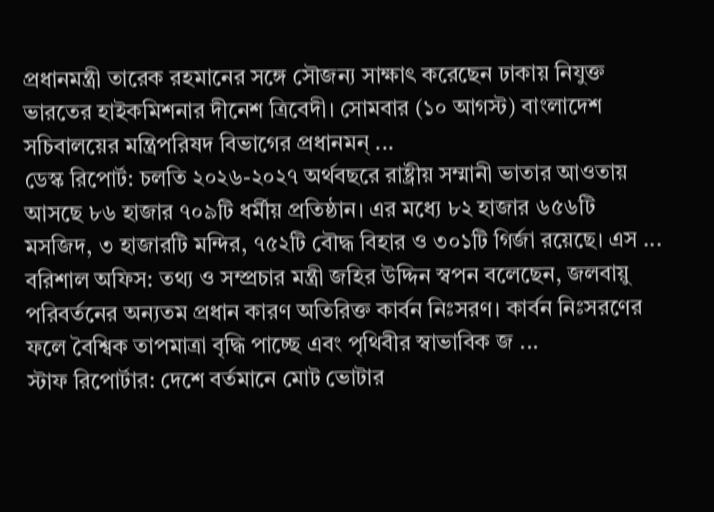প্রধানমন্ত্রী তারেক রহমানের সঙ্গে সৌজন্য সাক্ষাৎ করেছেন ঢাকায় নিযুক্ত ভারতের হাইকমিশনার দীনেশ ত্রিবেদী। সোমবার (১০ আগস্ট) বাংলাদেশ সচিবালয়ের মন্ত্রিপরিষদ বিভাগের প্রধানমন্ ...
ডেস্ক রিপোর্ট: চলতি ২০২৬-২০২৭ অর্থবছরে রাষ্ট্রীয় সম্মানী ভাতার আওতায় আসছে ৮৬ হাজার ৭০৯টি ধর্মীয় প্রতিষ্ঠান। এর মধ্যে ৮২ হাজার ৬৫৬টি মসজিদ, ৩ হাজারটি মন্দির, ৭৫২টি বৌদ্ধ বিহার ও ৩০১টি গির্জা রয়েছে। এস ...
বরিশাল অফিস: তথ্য ও সম্প্রচার মন্ত্রী জহির উদ্দিন স্বপন বলেছেন, জলবায়ু পরিবর্তনের অন্যতম প্রধান কারণ অতিরিক্ত কার্বন নিঃসরণ। কার্বন নিঃসরণের ফলে বৈশ্বিক তাপমাত্রা বৃদ্ধি পাচ্ছে এবং পৃথিবীর স্বাভাবিক জ ...
স্টাফ রিপোর্টার: দেশে বর্তমানে মোট ভোটার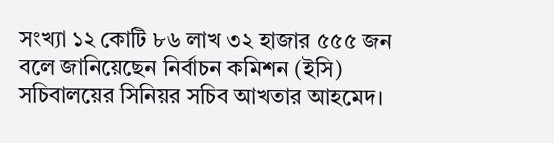সংখ্যা ১২ কোটি ৮৬ লাখ ৩২ হাজার ৫৫৫ জন বলে জানিয়েছেন নির্বাচন কমিশন (ইসি) সচিবালয়ের সিনিয়র সচিব আখতার আহমেদ।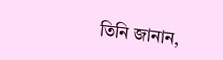তিনি জানান,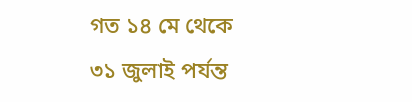গত ১৪ মে থেকে ৩১ জুলাই পর্যন্ত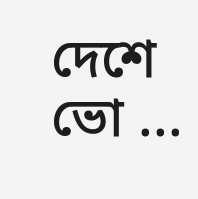দেশে ভো ...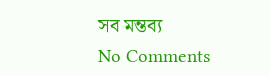সব মন্তব্য
No Comments